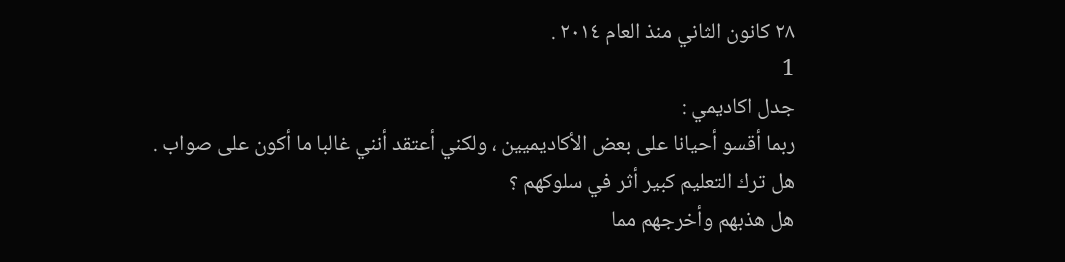٢٨ كانون الثاني منذ العام ٢٠١٤ .
1
جدل اكاديمي :
ربما أقسو أحيانا على بعض الأكاديميين ، ولكني أعتقد أنني غالبا ما أكون على صواب .
هل ترك التعليم كبير أثر في سلوكهم ؟
هل هذبهم وأخرجهم مما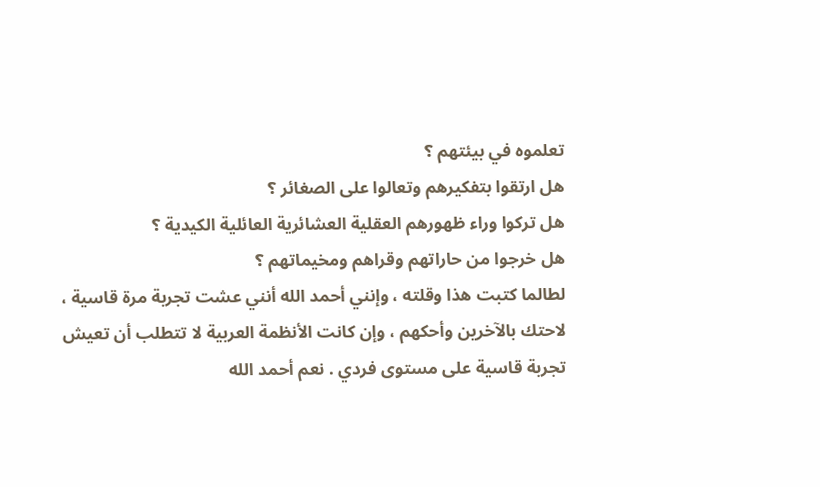تعلموه في بيئتهم ؟
هل ارتقوا بتفكيرهم وتعالوا على الصغائر ؟
هل تركوا وراء ظهورهم العقلية العشائرية العائلية الكيدية ؟
هل خرجوا من حاراتهم وقراهم ومخيماتهم ؟
لطالما كتبت هذا وقلته ، وإنني أحمد الله أنني عشت تجربة مرة قاسية ، لاحتك بالآخرين وأحكهم ، وإن كانت الأنظمة العربية لا تتطلب أن تعيش تجربة قاسية على مستوى فردي . نعم أحمد الله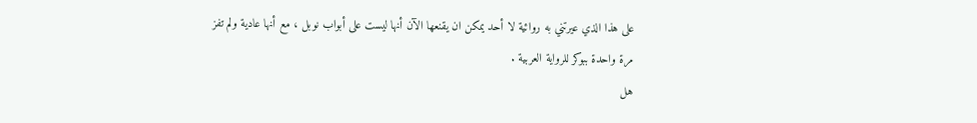على هذا الذي عيرتني به روائية لا أحد يمكن ان يقنعها الآن أنها ليست على أبواب نوبل ، مع أنها عادية ولم تفز مرة واحدة ببوكر للرواية العربية .
هل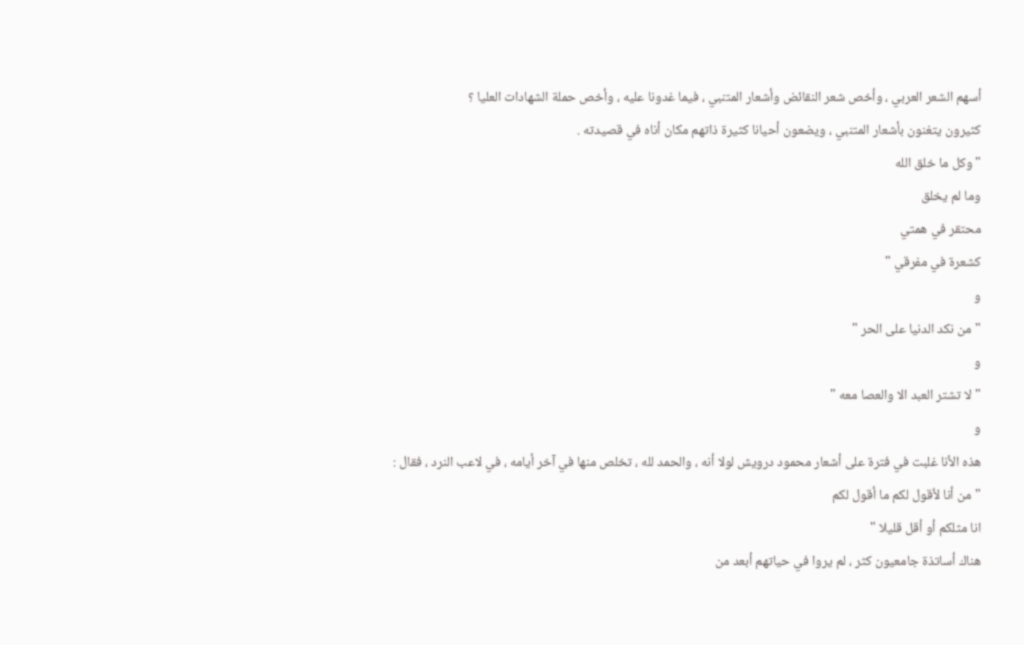أسهم الشعر العربي ، وأخص شعر النقائض وأشعار المتنبي ، فيما غدونا عليه ، وأخص حملة الشهادات العليا ؟
كثيرون يتغنون بأشعار المتنبي ، ويضعون أحيانا كثيرة ذاتهم مكان أناه في قصيدته .
" وكل ما خلق الله
وما لم يخلق
محتقر في همتي
كشعرة في مفرقي "
و
" من نكد الدنيا على الحر "
و
" لا تشتر العبد الا والعصا معه "
و
هذه الأنا غلبت في فترة على أشعار محمود درويش لولا أنه ، والحمد لله ، تخلص منها في آخر أيامه ، في لاعب النرد ، فقال :
" من أنا لأقول لكم ما أقول لكم
انا مثلكم أو أقل قليلا "
هناك أساتذة جامعيون كثر ، لم يروا في حياتهم أبعد من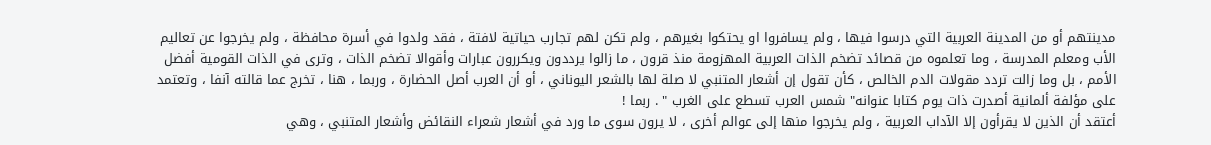مدينتهم أو من المدينة العربية التي درسوا فيها ، ولم يسافروا او يحتكوا بغيرهم ، ولم تكن لهم تجارب حياتية لافتة ، فقد ولدوا في أسرة محافظة ، ولم يخرجوا عن تعاليم الأب ومعلم المدرسة ، وما تعلموه من قصائد تضخم الذات العربية المهزومة منذ قرون ، ما زالوا يرددون ويكررون عبارات وأقوالا تضخم الذات ، وترى في الذات القومية أفضل الأمم ، بل وما زالت تردد مقولات الدم الخالص ، كأن تقول إن أشعار المتنبي لا صلة لها بالشعر اليوناني ، أو أن العرب أصل الحضارة ، وربما ، هنا ، تخرج عما قالته آنفا ، وتعتمد على مؤلفة ألمانية أصدرت ذات يوم كتابا عنوانه" شمس العرب تسطع على الغرب " . ربما !
أعتقد أن الذين لا يقرأون إلا الآداب العربية ، ولم يخرجوا منها إلى عوالم أخرى ، لا يرون سوى ما ورد في أشعار شعراء النقائض وأشعار المتنبي ، وهي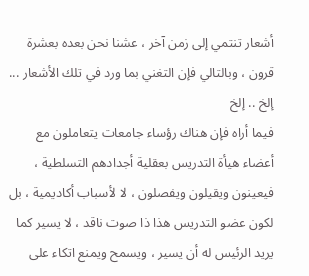أشعار تنتمي إلى زمن آخر ، عشنا نحن بعده بعشرة قرون ، وبالتالي فإن التغني بما ورد في تلك الأشعار ... إلخ .. إلخ
فيما أراه فإن هناك رؤساء جامعات يتعاملون مع أعضاء هيأة التدريس بعقلية أجدادهم التسلطية ، فيعينون ويقيلون ويفصلون ، لا لأسباب أكاديمية ، بل لكون عضو التدريس هذا ذا صوت ناقد ، لا يسير كما يريد الرئيس له أن يسير ، ويسمح ويمنع اتكاء على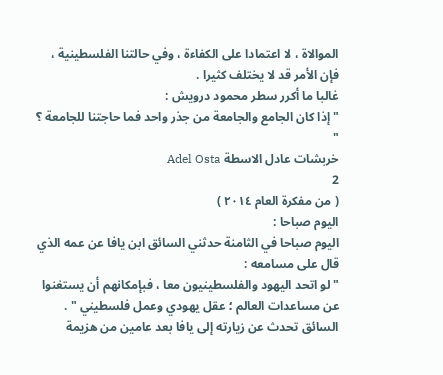الموالاة ، لا اعتمادا على الكفاءة ، وفي حالتنا الفلسطينية ، فإن الأمر قد لا يختلف كثيرا .
غالبا ما أكرر سطر محمود درويش :
" إذا كان الجامع والجامعة من جذر واحد فما حاجتنا للجامعة ؟ "
خربشات عادل الاسطة Adel Osta
2
( من مفكرة العام ٢٠١٤ )
اليوم صباحا :
اليوم صباحا في الثامنة حدثني السائق ابن يافا عن عمه الذي قال على مسامعه :
" لو اتحد اليهود والفلسطينيون معا ، فبإمكانهم أن يستغنوا عن مساعدات العالم ؛ عقل يهودي وعمل فلسطيني " .
السائق تحدث عن زيارته إلى يافا بعد عامين من هزيمة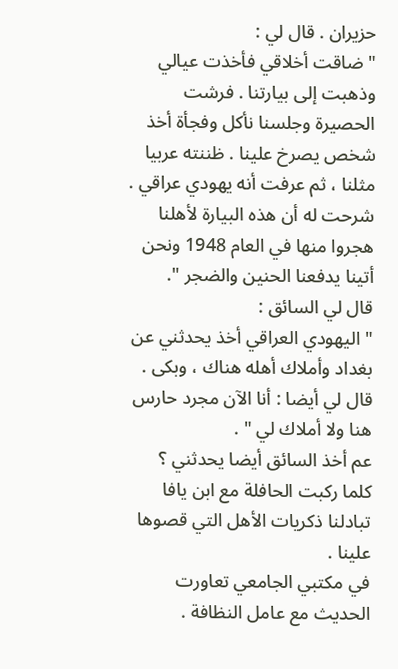حزيران . قال لي :
" ضاقت أخلاقي فأخذت عيالي وذهبت إلى بيارتنا . فرشت الحصيرة وجلسنا نأكل وفجأة أخذ شخص يصرخ علينا . ظننته عربيا مثلنا ، ثم عرفت أنه يهودي عراقي . شرحت له أن هذه البيارة لأهلنا هجروا منها في العام 1948 ونحن أتينا يدفعنا الحنين والضجر ".
قال لي السائق :
" اليهودي العراقي أخذ يحدثني عن بغداد وأملاك أهله هناك ، وبكى . قال لي أيضا : أنا الآن مجرد حارس هنا ولا أملاك لي " .
عم أخذ السائق أيضا يحدثني ؟
كلما ركبت الحافلة مع ابن يافا تبادلنا ذكريات الأهل التي قصوها علينا .
في مكتبي الجامعي تعاورت الحديث مع عامل النظافة .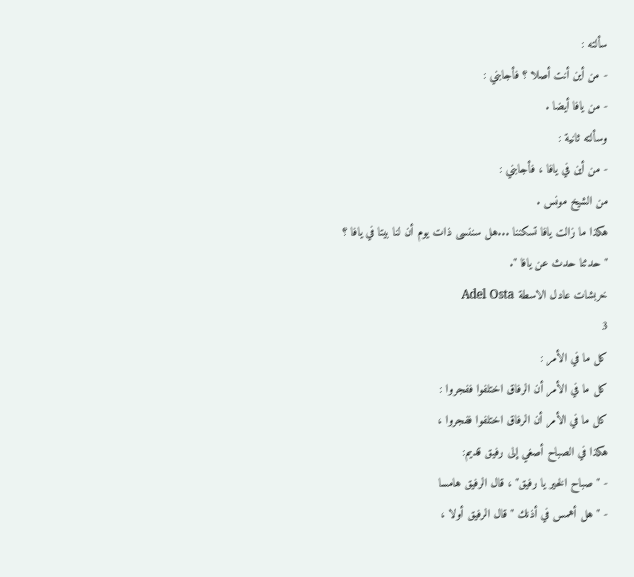سألته :
- من أين أنت أصلا ؟ فأجابني :
- من يافا أيضا .
وسألته ثانية :
- من أين في يافا ، فأجابني :
من الشيخ مونس .
هكذا ما زالت يافا تسكننا ...هل سننسى ذات يوم أن لنا بيتا في يافا ؟
" حدثنا حدث عن يافا ".
خربشات عادل الاسطة Adel Osta
3
كل ما في الأمر :
كل ما في الأمر أن الرفاق اختلفوا ففجروا :
كل ما في الأمر أن الرفاق اختلفوا ففجروا ،
هكذا في الصباح أصغي إلى رفيق قديم:
- "صباح الخير يا رفيق" ، قال الرفيق هامسا
- "هل أهمس في أذنك " قال الرفيق أولا ،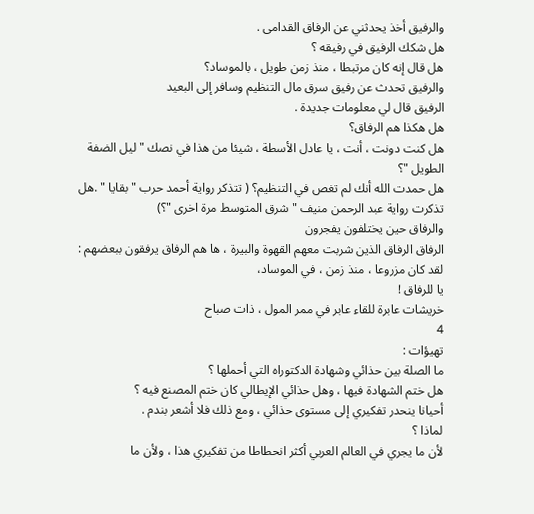والرفيق أخذ يحدثني عن الرفاق القدامى .
هل شكك الرفيق في رفيقه ؟
هل قال إنه كان مرتبطا ، منذ زمن طويل ، بالموساد؟
والرفيق تحدث عن رفيق سرق مال التنظيم وسافر إلى البعيد
الرفيق قال لي معلومات جديدة .
هل هكذا هم الرفاق؟
هل كنت دونت ، أنت ، يا عادل الأسطة ، شيئا من هذا في نصك " ليل الضفة الطويل "؟
هل حمدت الله أنك لم تغص في التنظيم؟ ( تتذكر رواية أحمد حرب " بقايا " .هل تذكرت رواية عبد الرحمن منيف " شرق المتوسط مرة اخرى "؟)
والرفاق حين يختلفون يفجرون
الرفاق الرفاق الذين شربت معهم القهوة والبيرة ، ها هم الرفاق يرفقون ببعضهم :
لقد كان مزروعا ، منذ زمن ، في الموساد،
يا للرفاق !
خريشات عابرة للقاء عابر في ممر المول ، ذات صباح
4
تهيؤات :
ما الصلة بين حذائي وشهادة الدكتوراه التي أحملها ؟
هل ختم الشهادة فيها ، وهل حذائي الإيطالي كان ختم المصنع فيه ؟
أحيانا ينحدر تفكيري إلى مستوى حذائي ، ومع ذلك فلا أشعر بندم .
لماذا ؟
لأن ما يجري في العالم العربي أكثر انحطاطا من تفكيري هذا ، ولأن ما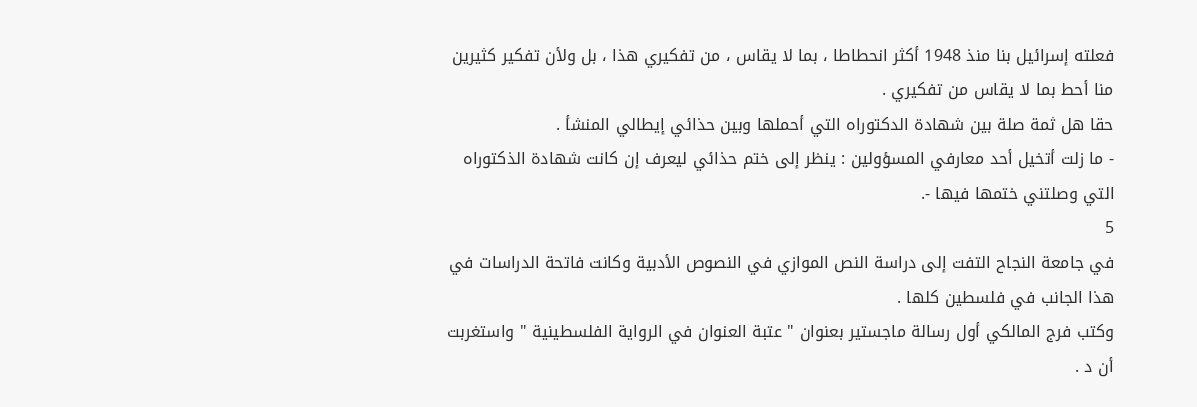فعلته إسرائيل بنا منذ 1948 أكثر انحطاطا ، بما لا يقاس ، من تفكيري هذا ، بل ولأن تفكير كثيرين منا أحط بما لا يقاس من تفكيري .
حقا هل ثمة صلة بين شهادة الدكتوراه التي أحملها وبين حذائي إيطالي المنشأ .
- ما زلت أتخيل أحد معارفي المسؤولين : ينظر إلى ختم حذائي ليعرف إن كانت شهادة الذكتوراه التي وصلتني ختمها فيها -.
5
في جامعة النجاح التفت إلى دراسة النص الموازي في النصوص الأدبية وكانت فاتحة الدراسات في هذا الجانب في فلسطين كلها .
وكتب فرج المالكي أول رسالة ماجستير بعنوان " عتبة العنوان في الرواية الفلسطينية " واستغربت أن د .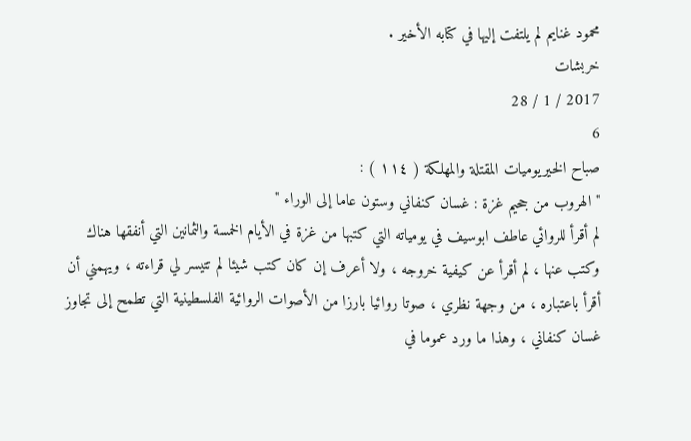محمود غنايم لم يلتفت إليها في كتابه الأخير .
خربشات
2017 / 1 / 28
6
صباح الخيريوميات المقتلة والمهلكة ( ١١٤ ) :
" الهروب من جحيم غزة : غسان كنفاني وستون عاما إلى الوراء "
لم أقرأ للروائي عاطف ابوسيف في يومياته التي كتبها من غزة في الأيام الخمسة والثمانين التي أنفقها هناك وكتب عنها ، لم أقرأ عن كيفية خروجه ، ولا أعرف إن كان كتب شيئا لم تتيسر لي قراءته ، ويهمني أن أقرأ باعتباره ، من وجهة نظري ، صوتا روائيا بارزا من الأصوات الروائية الفلسطينية التي تطمح إلى تجاوز غسان كنفاني ، وهذا ما ورد عموما في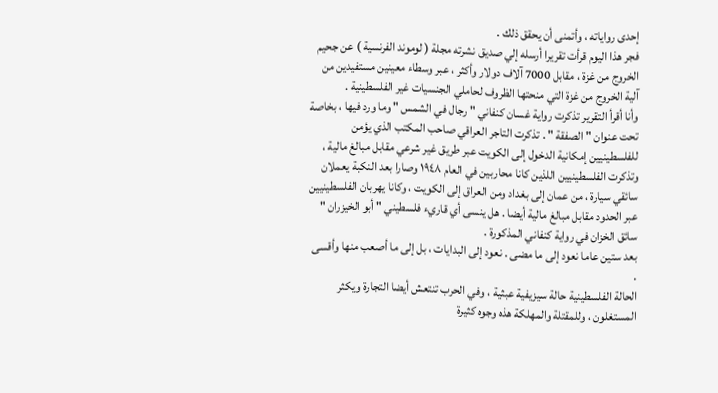إحدى رواياته ، وأتمنى أن يحقق ذلك .
فجر هذا اليوم قرأت تقريرا أرسله إلي صديق نشرته مجلة ( لوموند الفرنسية ) عن جحيم الخروج من غزة ، مقابل 7000 آلاف دولار وأكثر ، عبر وسطاء معينين مستفيدين من آلية الخروج من غزة التي منحتها الظروف لحاملي الجنسيات غير الفلسطينية .
وأنا أقرأ التقرير تذكرت رواية غسان كنفاني " رجال في الشمس " وما ورد فيها ، بخاصة تحت عنوان " الصفقة " . تذكرت التاجر العراقي صاحب المكتب الذي يؤمن للفلسطينيين إمكانية الدخول إلى الكويت عبر طريق غير شرعي مقابل مبالغ مالية ، وتذكرت الفلسطينيين اللذين كانا محاربين في العام ١٩٤٨ وصارا بعد النكبة يعملان سائقي سيارة ، من عمان إلى بغداد ومن العراق إلى الكويت ، وكانا يهربان الفلسطينيين عبر الحدود مقابل مبالغ مالية أيضا . هل ينسى أي قاريء فلسطيني " أبو الخيزران " سائق الخزان في رواية كنفاني المذكورة .
بعد ستين عاما نعود إلى ما مضى . نعود إلى البدايات ، بل إلى ما أصعب منها وأقسى .
الحالة الفلسطينية حالة سيزيفية عبثية ، وفي الحرب تنتعش أيضا التجارة ويكثر المستغلون ، وللمقتلة والمهلكة هذه وجوه كثيرة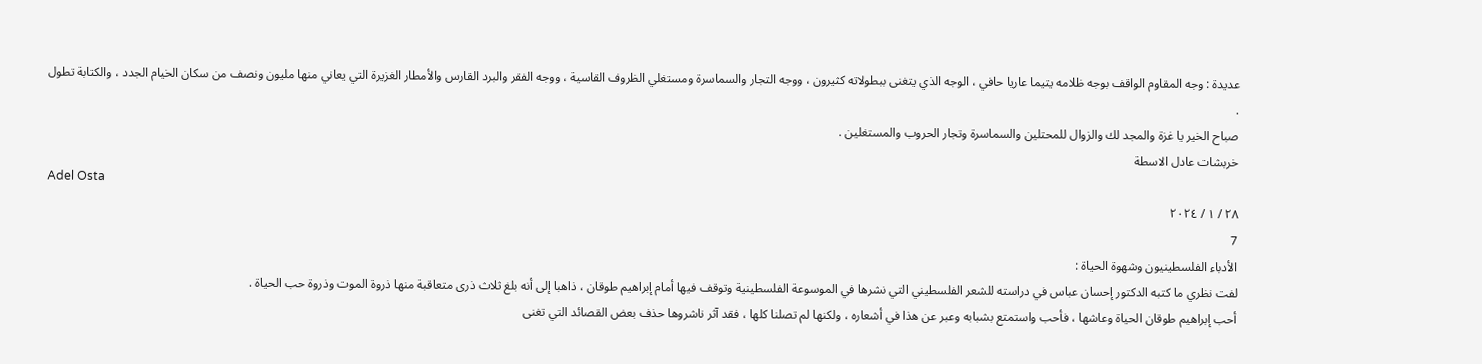عديدة : وجه المقاوم الواقف بوجه ظلامه يتيما عاريا حافي ، الوجه الذي يتغنى ببطولاته كثيرون ، ووجه التجار والسماسرة ومستغلي الظروف القاسية ، ووجه الفقر والبرد القارس والأمطار الغزيرة التي يعاني منها مليون ونصف من سكان الخيام الجدد ، والكتابة تطول .
صباح الخير يا غزة والمجد لك والزوال للمحتلين والسماسرة وتجار الحروب والمستغلين .
خربشات عادل الاسطة
Adel Osta
٢٨ / ١ / ٢٠٢٤
7
الأدباء الفلسطينيون وشهوة الحياة :
لفت نظري ما كتبه الدكتور إحسان عباس في دراسته للشعر الفلسطيني التي نشرها في الموسوعة الفلسطينية وتوقف فيها أمام إبراهيم طوقان ، ذاهبا إلى أنه بلغ ثلاث ذرى متعاقبة منها ذروة الموت وذروة حب الحياة .
أحب إبراهيم طوقان الحياة وعاشها ، فأحب واستمتع بشبابه وعبر عن هذا في أشعاره ، ولكنها لم تصلنا كلها ، فقد آثر ناشروها حذف بعض القصائد التي تغنى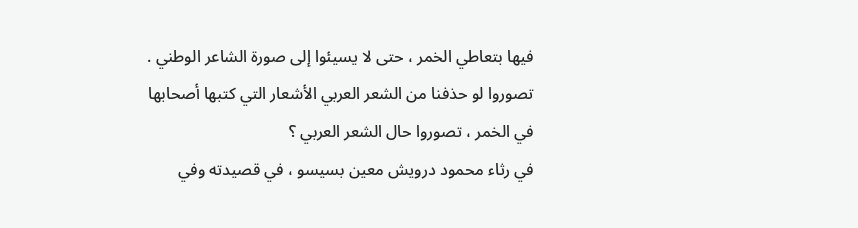فيها بتعاطي الخمر ، حتى لا يسيئوا إلى صورة الشاعر الوطني .
تصوروا لو حذفنا من الشعر العربي الأشعار التي كتبها أصحابها في الخمر ، تصوروا حال الشعر العربي ؟
في رثاء محمود درويش معين بسيسو ، في قصيدته وفي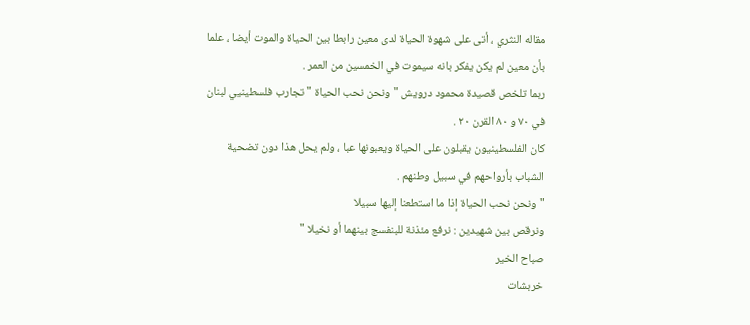مقاله النثري ، أتى على شهوة الحياة لدى معين رابطا بين الحياة والموت أيضا ، علما بأن معين لم يكن يفكر بانه سيموت في الخمسين من العمر .
ربما تلخص قصيدة محمود درويش " ونحن نحب الحياة " تجارب فلسطينيي لبنان في ٧٠ و ٨٠ القرن ٢٠ .
كان الفلسطينيون يقبلون على الحياة ويعبونها عبا ، ولم يحل هذا دون تضحية الشباب بأرواحهم في سبيل وطنهم .
" ونحن نحب الحياة إذا ما استطعنا إليها سبيلا
ونرقص بين شهيدين : نرفع مئذنة للبنفسج بينهما أو نخيلا "
صباح الخير
خربشات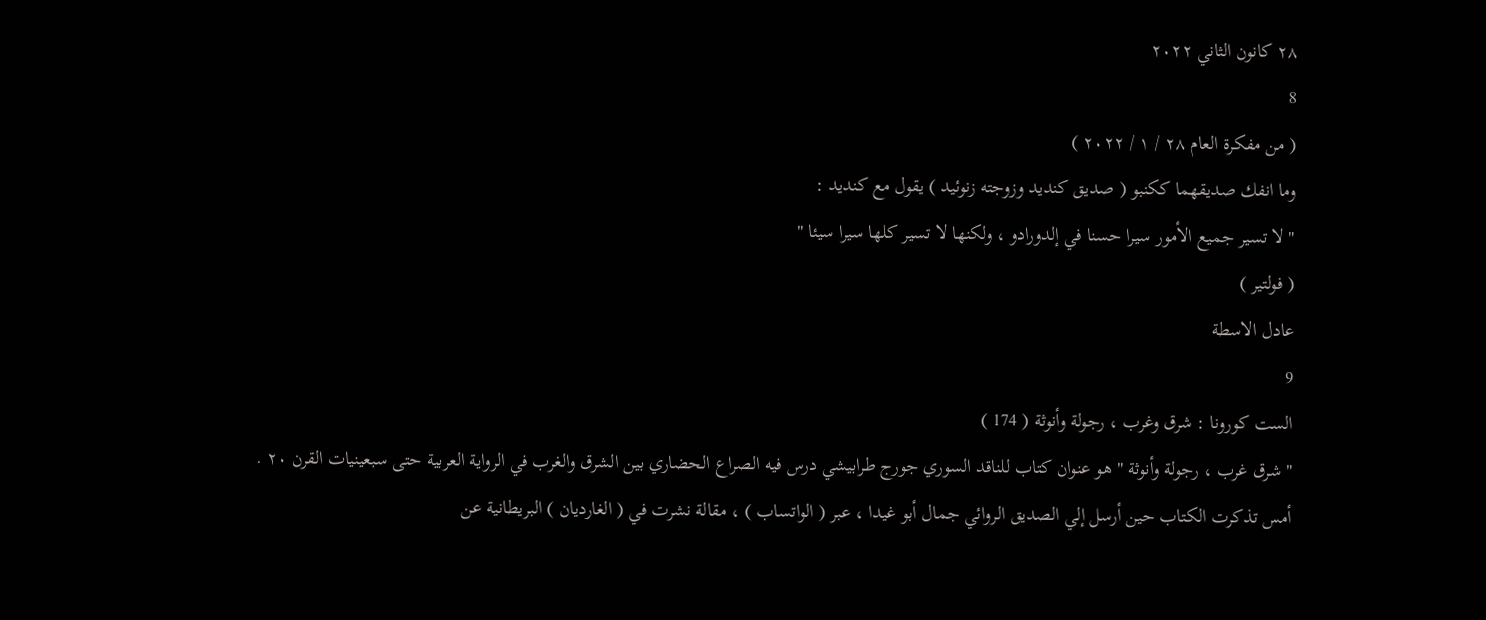٢٨ كانون الثاني ٢٠٢٢
8
( من مفكرة العام ٢٨ / ١ / ٢٠٢٢ )
وما انفك صديقهما ككنبو ( صديق كنديد وزوجته زنوئيد ) يقول مع كنديد :
" لا تسير جميع الأمور سيرا حسنا في إلدورادو ، ولكنها لا تسير كلها سيرا سيئا "
( فولتير )
عادل الاسطة
9
الست كورونا : شرق وغرب ، رجولة وأنوثة ( 174 )
" شرق غرب ، رجولة وأنوثة " هو عنوان كتاب للناقد السوري جورج طرابيشي درس فيه الصراع الحضاري بين الشرق والغرب في الرواية العربية حتى سبعينيات القرن ٢٠ .
أمس تذكرت الكتاب حين أرسل إلي الصديق الروائي جمال أبو غيدا ، عبر ( الواتساب ) ، مقالة نشرت في ( الغارديان ) البريطانية عن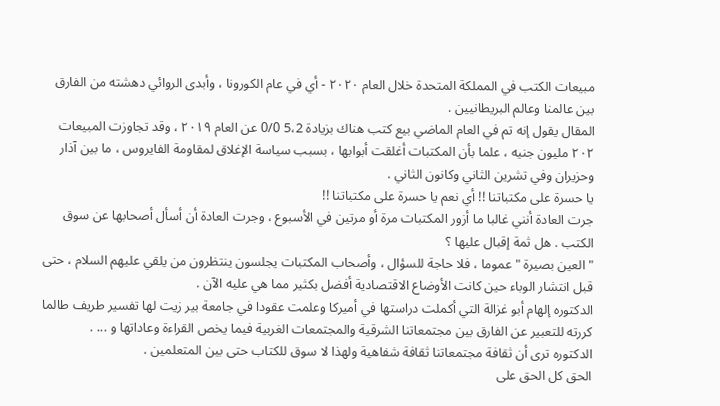مبيعات الكتب في المملكة المتحدة خلال العام ٢٠٢٠ - أي في عام الكورونا ، وأبدى الروائي دهشته من الفارق بين عالمنا وعالم البريطانيين .
المقال يقول إنه تم في العام الماضي بيع كتب هناك بزيادة 5،2 0/0 عن العام ٢٠١٩ ، وقد تجاوزت المبيعات ٢٠٢ مليون جنيه ، علما بأن المكتبات أغلقت أبوابها ، بسبب سياسة الإغلاق لمقاومة الفايروس ، ما بين آذار وحزيران وفي تشرين الثاني وكانون الثاني .
يا حسرة على مكتباتنا !! أي نعم يا حسرة على مكتباتنا !!
جرت العادة أنني غالبا ما أزور المكتبات مرة أو مرتين في الأسبوع ، وجرت العادة أن أسأل أصحابها عن سوق الكتب . هل ثمة إقبال عليها ؟
" العين بصيرة " عموما ، فلا حاجة للسؤال ، وأصحاب المكتبات يجلسون ينتظرون من يلقي عليهم السلام ، حتى قبل انتشار الوباء حين كانت الأوضاع الاقتصادية أفضل بكثير مما هي عليه الآن .
الدكتوره إلهام أبو غزالة التي أكملت دراستها في أميركا وعلمت عقودا في جامعة بير زيت لها تفسير طريف طالما كررته للتعبير عن الفارق بين مجتمعاتنا الشرقية والمجتمعات الغربية فيما يخص القراءة وعاداتها و ... .
الدكتوره ترى أن ثقافة مجتمعاتنا ثقافة شفاهية ولهذا لا سوق للكتاب حتى بين المتعلمين .
الحق كل الحق على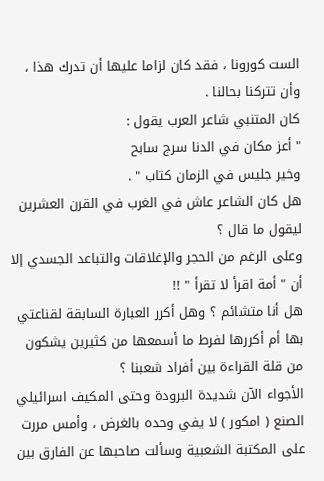الست كورونا ، فقد كان لزاما عليها أن تدرك هذا ، وأن تتركنا بحالنا .
كان المتنبي شاعر العرب يقول :
" أعز مكان في الدنا سرج سابح
وخير جليس في الزمان كتاب " .
هل كان الشاعر عاش في الغرب في القرن العشرين ليقول ما قال ؟
وعلى الرغم من الحجر والإغلاقات والتباعد الجسدي إلا أن " أمة اقرأ لا تقرأ " !!
هل أنا متشائم ؟ وهل أكرر العبارة السابقة لقناعتي بها أم أكررها لفرط ما أسمعها من كثيرين يشكون من قلة القراءة بين أفراد شعبنا ؟
الأجواء الآن شديدة البرودة وحتى المكيف اسرائيلي الصنع ( امكور ) لا يفي وحده بالغرض ، وأمس مررت على المكتبة الشعبية وسألت صاحبها عن الفارق بين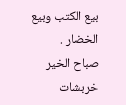بيع الكتب وبيع الخضار .
صباح الخير
خربشات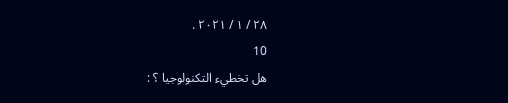٢٨ / ١ / ٢٠٢١ .
10
هل تخطيء التكنولوجيا ؟ :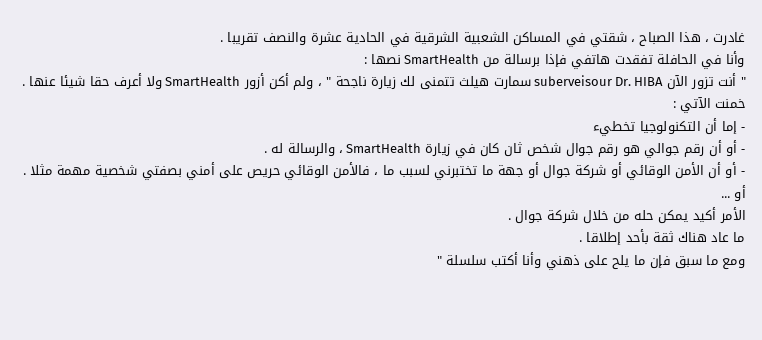غادرت ، هذا الصباح ، شقتي في المساكن الشعبية الشرقية في الحادية عشرة والنصف تقريبا .
وأنا في الحافلة تفقدت هاتفي فإذا برسالة من SmartHealth نصها :
" أنت تزور الآن suberveisour Dr. HIBA سمارت هيلث تتمنى لك زيارة ناجحة " ، ولم أكن أزور SmartHealth ولا أعرف حقا شيئا عنها .
خمنت الآتي :
- إما أن التكنولوجيا تخطيء
- أو أن رقم جوالي هو رقم جوال شخص ثان كان في زيارة SmartHealth ، والرسالة له .
- أو أن الأمن الوقائي أو شركة جوال أو جهة ما تختبرني لسبب ما ، فالأمن الوقائي حريص على أمني بصفتي شخصية مهمة مثلا .
أو ...
الأمر أكيد يمكن حله من خلال شركة جوال .
ما عاد هناك ثقة بأحد إطلاقا .
ومع ما سبق فإن ما يلح على ذهني وأنا أكتب سلسلة "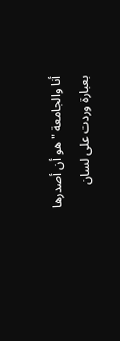أنا والجامعة " هو أن أصدرها بعبارة وردت على لسان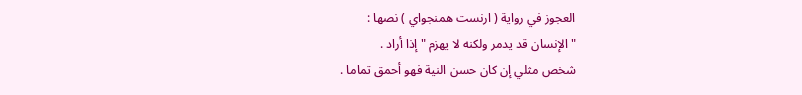العجوز في رواية ( ارنست همنجواي ) نصها :
" الإنسان قد يدمر ولكنه لا يهزم " إذا أراد .
شخص مثلي إن كان حسن النية فهو أحمق تماما .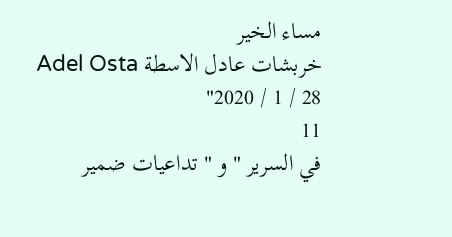مساء الخير
خربشات عادل الاسطة Adel Osta
28 / 1 / 2020"
11
في السرير " و " تداعيات ضمير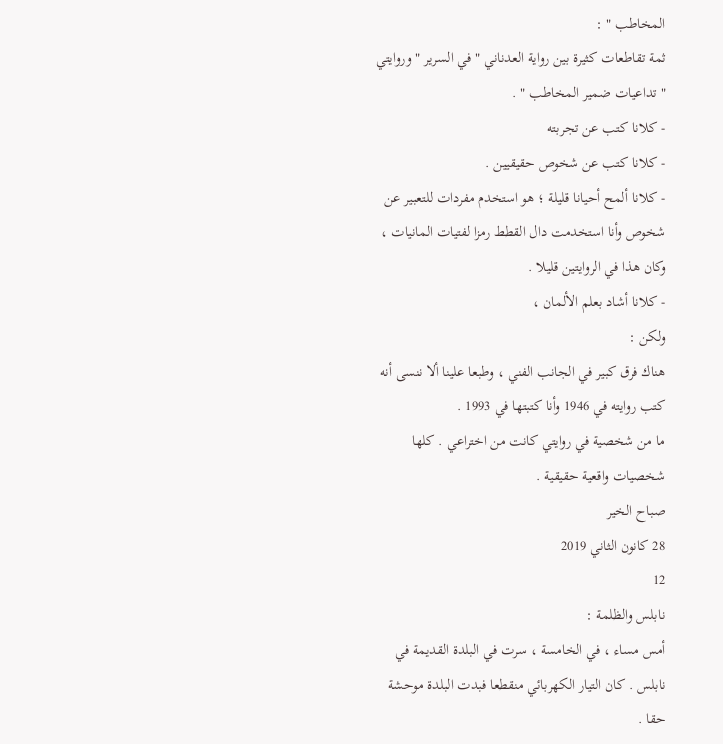المخاطب " :
ثمة تقاطعات كثيرة بين رواية العدناني " في السرير " وروايتي " تداعيات ضمير المخاطب " .
- كلانا كتب عن تجربته
- كلانا كتب عن شخوص حقيقيين .
- كلانا ألمح أحيانا قليلة ؛ هو استخدم مفردات للتعبير عن شخوص وأنا استخدمت دال القطط رمزا لفتيات المانيات ، وكان هذا في الروايتين قليلا .
- كلانا أشاد بعلم الألمان ،
ولكن :
هناك فرق كبير في الجانب الفني ، وطبعا علينا ألا ننسى أنه كتب روايته في 1946 وأنا كتبتها في 1993 .
ما من شخصية في روايتي كانت من اختراعي . كلها شخصيات واقعية حقيقية .
صباح الخير
28 كانون الثاني 2019
12
نابلس والظلمة :
أمس مساء ، في الخامسة ، سرت في البلدة القديمة في نابلس . كان التيار الكهربائي منقطعا فبدت البلدة موحشة حقا .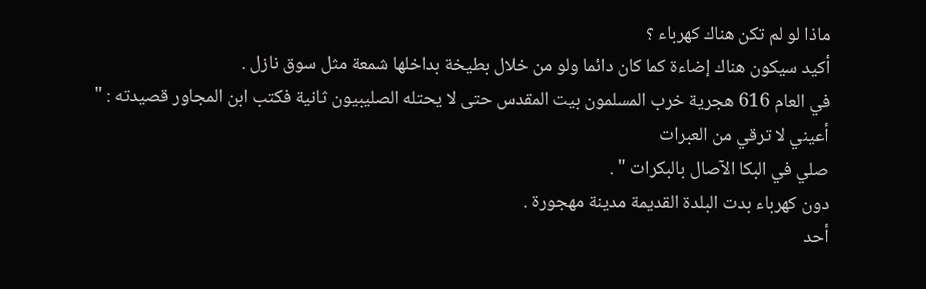ماذا لو لم تكن هناك كهرباء ؟
أكيد سيكون هناك إضاءة كما كان دائما ولو من خلال بطيخة بداخلها شمعة مثل سوق نازل .
في العام 616 هجرية خرب المسلمون بيت المقدس حتى لا يحتله الصليبيون ثانية فكتب ابن المجاور قصيدته : " أعيني لا ترقي من العبرات
صلي في البكا الآصال بالبكرات " .
دون كهرباء بدت البلدة القديمة مدينة مهجورة .
أحد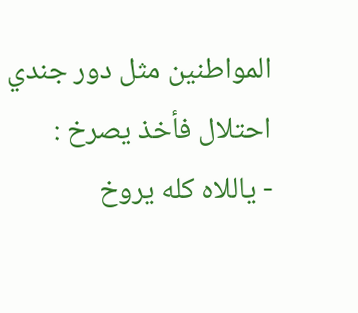المواطنين مثل دور جندي احتلال فأخذ يصرخ :
- ياللاه كله يروخ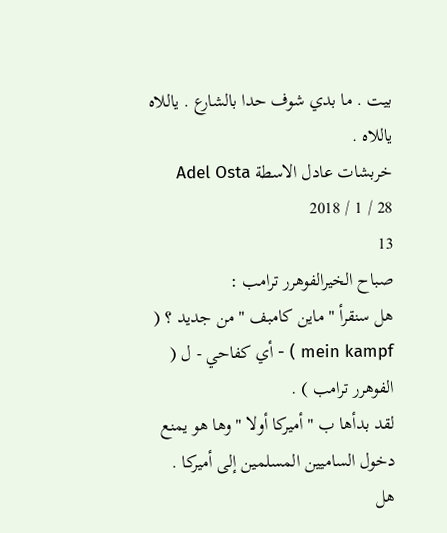بيت . ما بدي شوف حدا بالشارع . ياللاه ياللاه .
خربشات عادل الاسطة Adel Osta
28 / 1 / 2018
13
صباح الخيرالفوهرر ترامب :
هل سنقرأ " ماين كامبف " من جديد ؟ ( mein kampf ) - أي كفاحي - ل ( الفوهرر ترامب ) .
لقد بدأها ب " أميركا أولا " وها هو يمنع دخول الساميين المسلمين إلى أميركا .
هل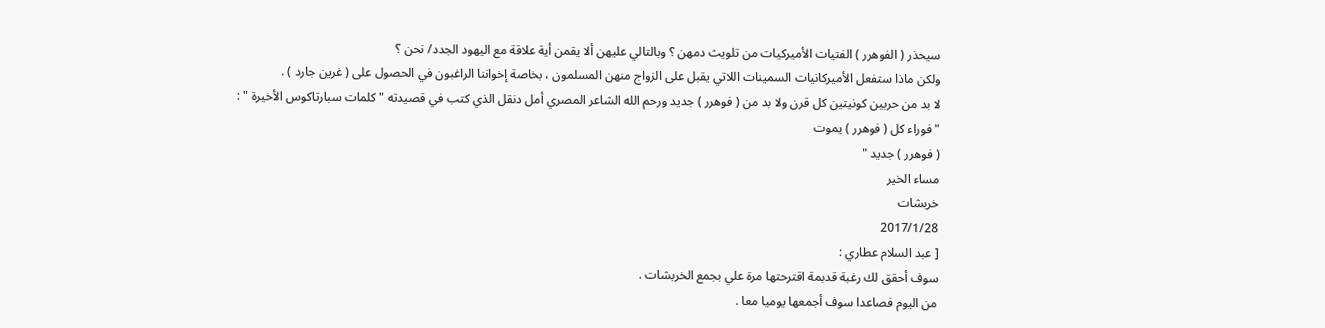سيحذر ( الفوهرر ) الفتيات الأميركيات من تلويث دمهن ؟ وبالتالي عليهن ألا يقمن أية علاقة مع اليهود الجدد/ نحن ؟
ولكن ماذا ستفعل الأميركانيات السمينات اللاتي يقبل على الزواج منهن المسلمون ، بخاصة إخواننا الراغبون في الحصول على ( غرين جارد ) .
لا بد من حربين كونيتين كل قرن ولا بد من ( فوهرر ) جديد ورحم الله الشاعر المصري أمل دنقل الذي كتب في قصيدته " كلمات سبارتاكوس الأخيرة " :
" فوراء كل ( فوهرر ) يموت
( فوهرر ) جديد "
مساء الخير
خربشات
2017/1/28
[ عبد السلام عطاري :
سوف أحقق لك رغبة قدبمة اقترحتها مرة علي بجمع الخربشات .
من اليوم فصاعدا سوف أجمعها يوميا معا .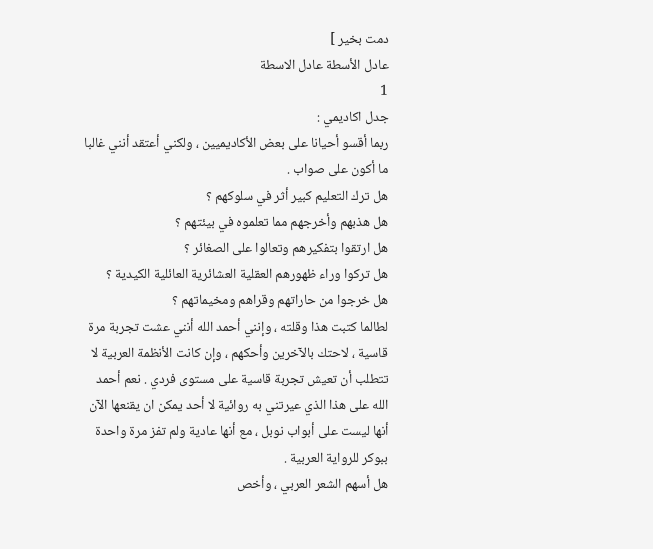دمت بخير ]
عادل الأسطة عادل الاسطة
1
جدل اكاديمي :
ربما أقسو أحيانا على بعض الأكاديميين ، ولكني أعتقد أنني غالبا ما أكون على صواب .
هل ترك التعليم كبير أثر في سلوكهم ؟
هل هذبهم وأخرجهم مما تعلموه في بيئتهم ؟
هل ارتقوا بتفكيرهم وتعالوا على الصغائر ؟
هل تركوا وراء ظهورهم العقلية العشائرية العائلية الكيدية ؟
هل خرجوا من حاراتهم وقراهم ومخيماتهم ؟
لطالما كتبت هذا وقلته ، وإنني أحمد الله أنني عشت تجربة مرة قاسية ، لاحتك بالآخرين وأحكهم ، وإن كانت الأنظمة العربية لا تتطلب أن تعيش تجربة قاسية على مستوى فردي . نعم أحمد الله على هذا الذي عيرتني به روائية لا أحد يمكن ان يقنعها الآن أنها ليست على أبواب نوبل ، مع أنها عادية ولم تفز مرة واحدة ببوكر للرواية العربية .
هل أسهم الشعر العربي ، وأخص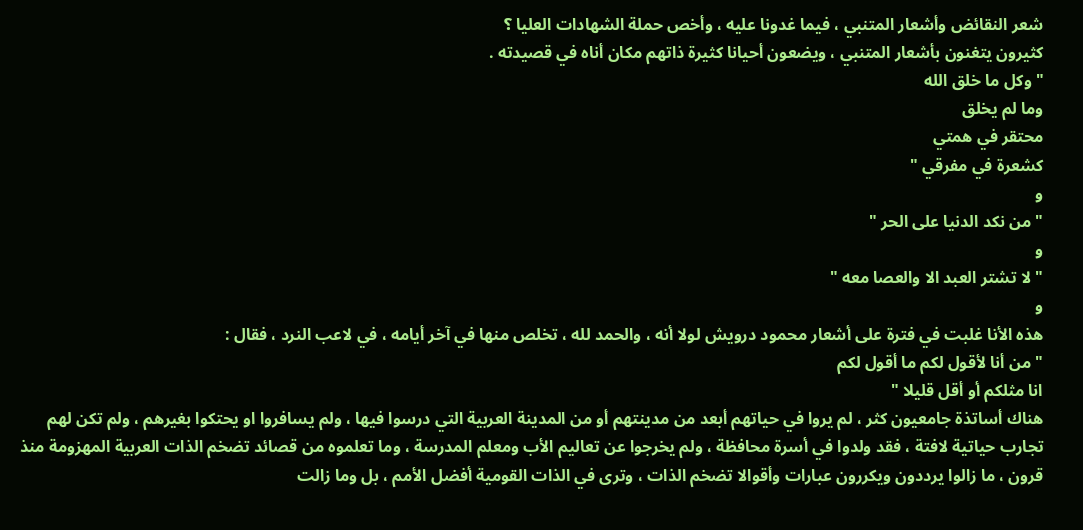شعر النقائض وأشعار المتنبي ، فيما غدونا عليه ، وأخص حملة الشهادات العليا ؟
كثيرون يتغنون بأشعار المتنبي ، ويضعون أحيانا كثيرة ذاتهم مكان أناه في قصيدته .
" وكل ما خلق الله
وما لم يخلق
محتقر في همتي
كشعرة في مفرقي "
و
" من نكد الدنيا على الحر "
و
" لا تشتر العبد الا والعصا معه "
و
هذه الأنا غلبت في فترة على أشعار محمود درويش لولا أنه ، والحمد لله ، تخلص منها في آخر أيامه ، في لاعب النرد ، فقال :
" من أنا لأقول لكم ما أقول لكم
انا مثلكم أو أقل قليلا "
هناك أساتذة جامعيون كثر ، لم يروا في حياتهم أبعد من مدينتهم أو من المدينة العربية التي درسوا فيها ، ولم يسافروا او يحتكوا بغيرهم ، ولم تكن لهم تجارب حياتية لافتة ، فقد ولدوا في أسرة محافظة ، ولم يخرجوا عن تعاليم الأب ومعلم المدرسة ، وما تعلموه من قصائد تضخم الذات العربية المهزومة منذ قرون ، ما زالوا يرددون ويكررون عبارات وأقوالا تضخم الذات ، وترى في الذات القومية أفضل الأمم ، بل وما زالت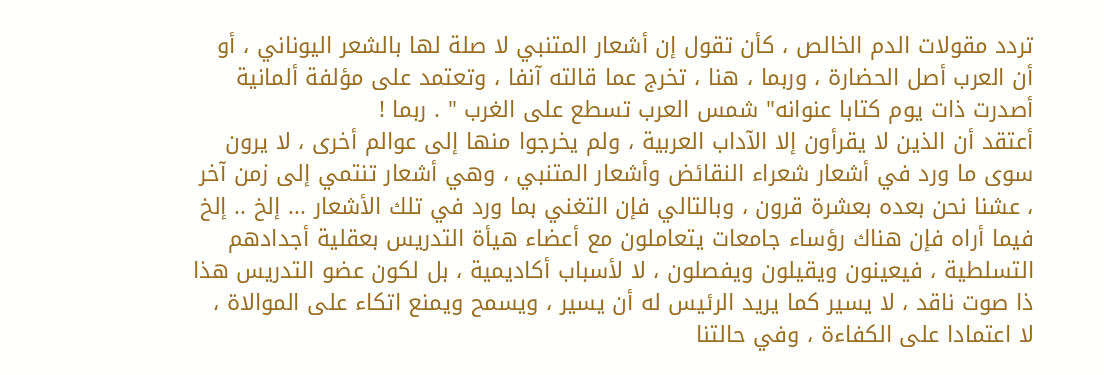تردد مقولات الدم الخالص ، كأن تقول إن أشعار المتنبي لا صلة لها بالشعر اليوناني ، أو أن العرب أصل الحضارة ، وربما ، هنا ، تخرج عما قالته آنفا ، وتعتمد على مؤلفة ألمانية أصدرت ذات يوم كتابا عنوانه" شمس العرب تسطع على الغرب " . ربما !
أعتقد أن الذين لا يقرأون إلا الآداب العربية ، ولم يخرجوا منها إلى عوالم أخرى ، لا يرون سوى ما ورد في أشعار شعراء النقائض وأشعار المتنبي ، وهي أشعار تنتمي إلى زمن آخر ، عشنا نحن بعده بعشرة قرون ، وبالتالي فإن التغني بما ورد في تلك الأشعار ... إلخ .. إلخ
فيما أراه فإن هناك رؤساء جامعات يتعاملون مع أعضاء هيأة التدريس بعقلية أجدادهم التسلطية ، فيعينون ويقيلون ويفصلون ، لا لأسباب أكاديمية ، بل لكون عضو التدريس هذا ذا صوت ناقد ، لا يسير كما يريد الرئيس له أن يسير ، ويسمح ويمنع اتكاء على الموالاة ، لا اعتمادا على الكفاءة ، وفي حالتنا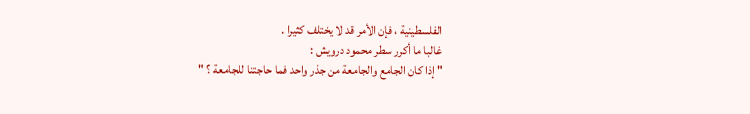الفلسطينية ، فإن الأمر قد لا يختلف كثيرا .
غالبا ما أكرر سطر محمود درويش :
" إذا كان الجامع والجامعة من جذر واحد فما حاجتنا للجامعة ؟ "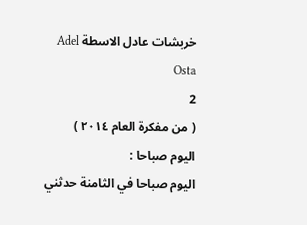خربشات عادل الاسطة Adel Osta
2
( من مفكرة العام ٢٠١٤ )
اليوم صباحا :
اليوم صباحا في الثامنة حدثني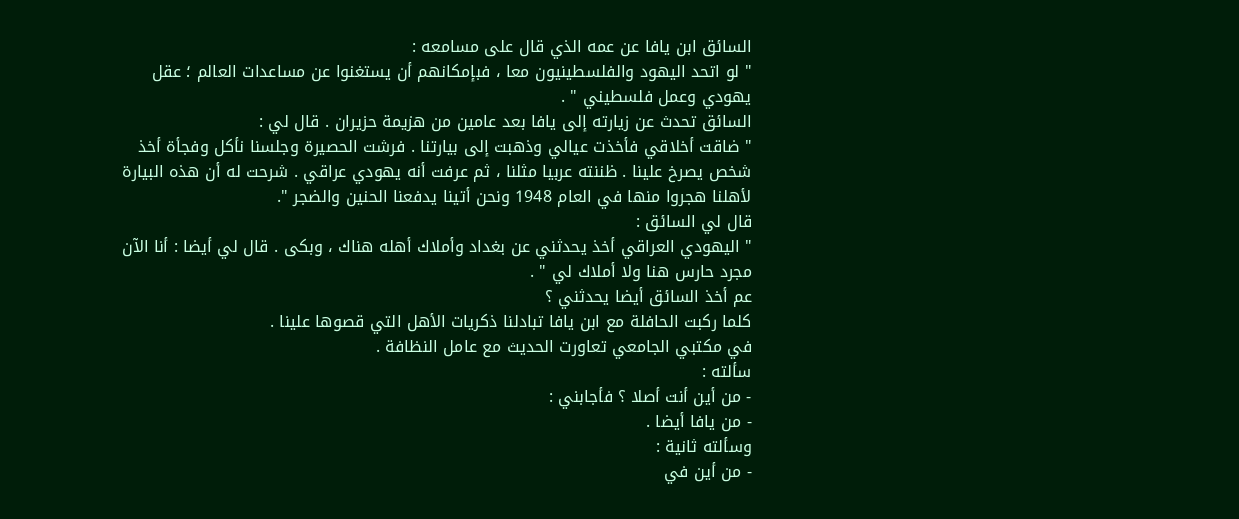السائق ابن يافا عن عمه الذي قال على مسامعه :
" لو اتحد اليهود والفلسطينيون معا ، فبإمكانهم أن يستغنوا عن مساعدات العالم ؛ عقل يهودي وعمل فلسطيني " .
السائق تحدث عن زيارته إلى يافا بعد عامين من هزيمة حزيران . قال لي :
" ضاقت أخلاقي فأخذت عيالي وذهبت إلى بيارتنا . فرشت الحصيرة وجلسنا نأكل وفجأة أخذ شخص يصرخ علينا . ظننته عربيا مثلنا ، ثم عرفت أنه يهودي عراقي . شرحت له أن هذه البيارة لأهلنا هجروا منها في العام 1948 ونحن أتينا يدفعنا الحنين والضجر ".
قال لي السائق :
" اليهودي العراقي أخذ يحدثني عن بغداد وأملاك أهله هناك ، وبكى . قال لي أيضا : أنا الآن مجرد حارس هنا ولا أملاك لي " .
عم أخذ السائق أيضا يحدثني ؟
كلما ركبت الحافلة مع ابن يافا تبادلنا ذكريات الأهل التي قصوها علينا .
في مكتبي الجامعي تعاورت الحديث مع عامل النظافة .
سألته :
- من أين أنت أصلا ؟ فأجابني :
- من يافا أيضا .
وسألته ثانية :
- من أين في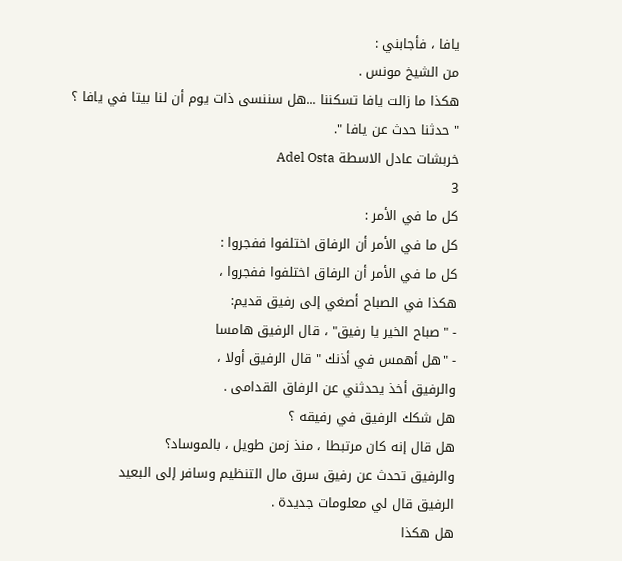يافا ، فأجابني :
من الشيخ مونس .
هكذا ما زالت يافا تسكننا ...هل سننسى ذات يوم أن لنا بيتا في يافا ؟
" حدثنا حدث عن يافا ".
خربشات عادل الاسطة Adel Osta
3
كل ما في الأمر :
كل ما في الأمر أن الرفاق اختلفوا ففجروا :
كل ما في الأمر أن الرفاق اختلفوا ففجروا ،
هكذا في الصباح أصغي إلى رفيق قديم:
- "صباح الخير يا رفيق" ، قال الرفيق هامسا
- "هل أهمس في أذنك " قال الرفيق أولا ،
والرفيق أخذ يحدثني عن الرفاق القدامى .
هل شكك الرفيق في رفيقه ؟
هل قال إنه كان مرتبطا ، منذ زمن طويل ، بالموساد؟
والرفيق تحدث عن رفيق سرق مال التنظيم وسافر إلى البعيد
الرفيق قال لي معلومات جديدة .
هل هكذا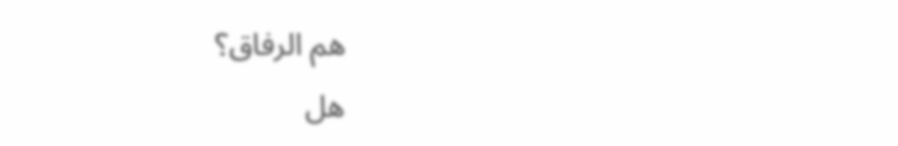هم الرفاق؟
هل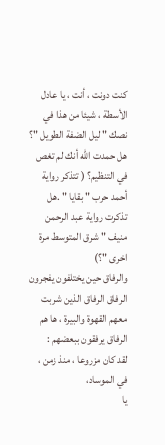كنت دونت ، أنت ، يا عادل الأسطة ، شيئا من هذا في نصك " ليل الضفة الطويل "؟
هل حمدت الله أنك لم تغص في التنظيم؟ ( تتذكر رواية أحمد حرب " بقايا " .هل تذكرت رواية عبد الرحمن منيف " شرق المتوسط مرة اخرى "؟)
والرفاق حين يختلفون يفجرون
الرفاق الرفاق الذين شربت معهم القهوة والبيرة ، ها هم الرفاق يرفقون ببعضهم :
لقد كان مزروعا ، منذ زمن ، في الموساد،
يا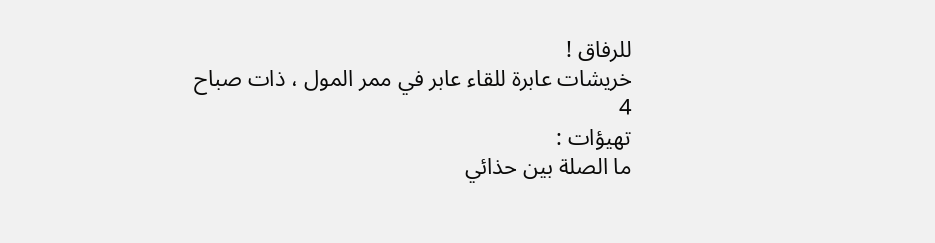للرفاق !
خريشات عابرة للقاء عابر في ممر المول ، ذات صباح
4
تهيؤات :
ما الصلة بين حذائي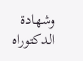وشهادة الدكتوراه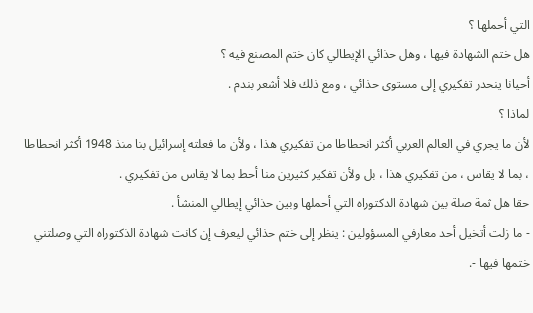التي أحملها ؟
هل ختم الشهادة فيها ، وهل حذائي الإيطالي كان ختم المصنع فيه ؟
أحيانا ينحدر تفكيري إلى مستوى حذائي ، ومع ذلك فلا أشعر بندم .
لماذا ؟
لأن ما يجري في العالم العربي أكثر انحطاطا من تفكيري هذا ، ولأن ما فعلته إسرائيل بنا منذ 1948 أكثر انحطاطا ، بما لا يقاس ، من تفكيري هذا ، بل ولأن تفكير كثيرين منا أحط بما لا يقاس من تفكيري .
حقا هل ثمة صلة بين شهادة الدكتوراه التي أحملها وبين حذائي إيطالي المنشأ .
- ما زلت أتخيل أحد معارفي المسؤولين : ينظر إلى ختم حذائي ليعرف إن كانت شهادة الذكتوراه التي وصلتني ختمها فيها -.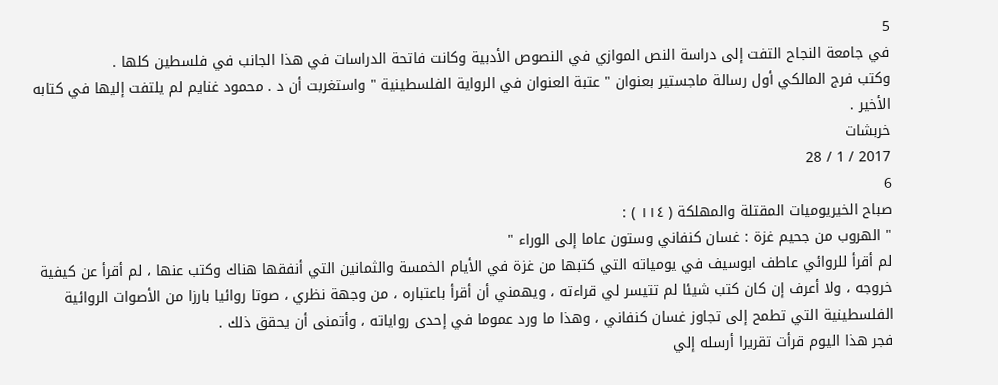5
في جامعة النجاح التفت إلى دراسة النص الموازي في النصوص الأدبية وكانت فاتحة الدراسات في هذا الجانب في فلسطين كلها .
وكتب فرج المالكي أول رسالة ماجستير بعنوان " عتبة العنوان في الرواية الفلسطينية " واستغربت أن د . محمود غنايم لم يلتفت إليها في كتابه الأخير .
خربشات
2017 / 1 / 28
6
صباح الخيريوميات المقتلة والمهلكة ( ١١٤ ) :
" الهروب من جحيم غزة : غسان كنفاني وستون عاما إلى الوراء "
لم أقرأ للروائي عاطف ابوسيف في يومياته التي كتبها من غزة في الأيام الخمسة والثمانين التي أنفقها هناك وكتب عنها ، لم أقرأ عن كيفية خروجه ، ولا أعرف إن كان كتب شيئا لم تتيسر لي قراءته ، ويهمني أن أقرأ باعتباره ، من وجهة نظري ، صوتا روائيا بارزا من الأصوات الروائية الفلسطينية التي تطمح إلى تجاوز غسان كنفاني ، وهذا ما ورد عموما في إحدى رواياته ، وأتمنى أن يحقق ذلك .
فجر هذا اليوم قرأت تقريرا أرسله إلي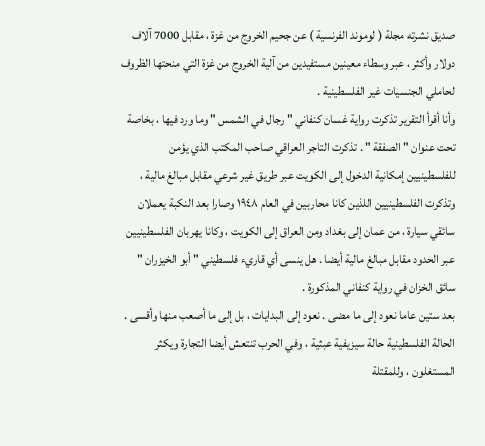صديق نشرته مجلة ( لوموند الفرنسية ) عن جحيم الخروج من غزة ، مقابل 7000 آلاف دولار وأكثر ، عبر وسطاء معينين مستفيدين من آلية الخروج من غزة التي منحتها الظروف لحاملي الجنسيات غير الفلسطينية .
وأنا أقرأ التقرير تذكرت رواية غسان كنفاني " رجال في الشمس " وما ورد فيها ، بخاصة تحت عنوان " الصفقة " . تذكرت التاجر العراقي صاحب المكتب الذي يؤمن للفلسطينيين إمكانية الدخول إلى الكويت عبر طريق غير شرعي مقابل مبالغ مالية ، وتذكرت الفلسطينيين اللذين كانا محاربين في العام ١٩٤٨ وصارا بعد النكبة يعملان سائقي سيارة ، من عمان إلى بغداد ومن العراق إلى الكويت ، وكانا يهربان الفلسطينيين عبر الحدود مقابل مبالغ مالية أيضا . هل ينسى أي قاريء فلسطيني " أبو الخيزران " سائق الخزان في رواية كنفاني المذكورة .
بعد ستين عاما نعود إلى ما مضى . نعود إلى البدايات ، بل إلى ما أصعب منها وأقسى .
الحالة الفلسطينية حالة سيزيفية عبثية ، وفي الحرب تنتعش أيضا التجارة ويكثر المستغلون ، وللمقتلة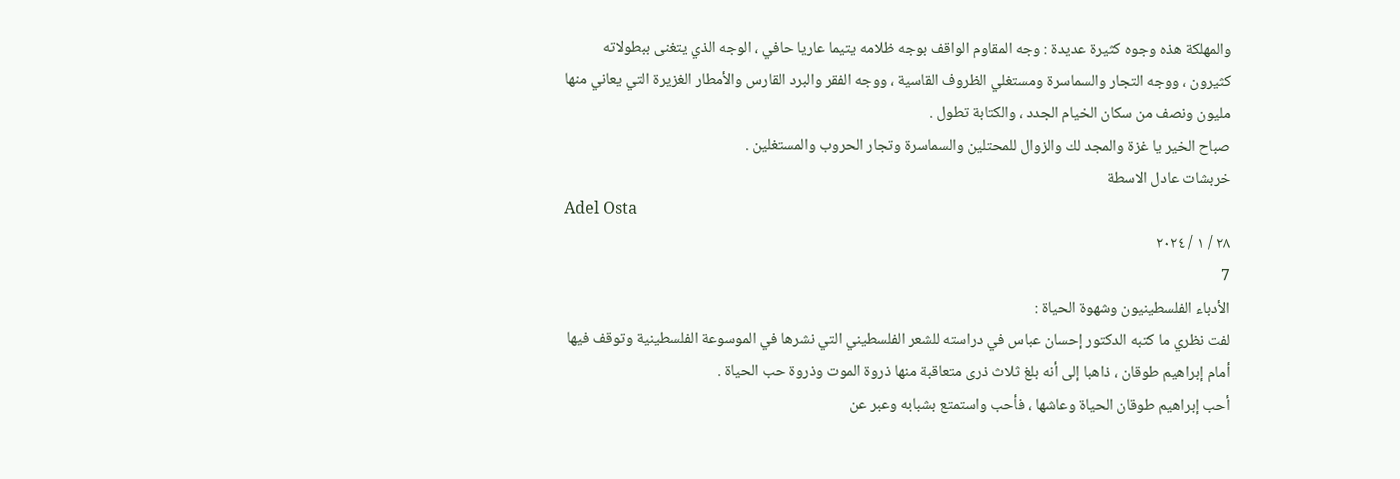والمهلكة هذه وجوه كثيرة عديدة : وجه المقاوم الواقف بوجه ظلامه يتيما عاريا حافي ، الوجه الذي يتغنى ببطولاته كثيرون ، ووجه التجار والسماسرة ومستغلي الظروف القاسية ، ووجه الفقر والبرد القارس والأمطار الغزيرة التي يعاني منها مليون ونصف من سكان الخيام الجدد ، والكتابة تطول .
صباح الخير يا غزة والمجد لك والزوال للمحتلين والسماسرة وتجار الحروب والمستغلين .
خربشات عادل الاسطة
Adel Osta
٢٨ / ١ / ٢٠٢٤
7
الأدباء الفلسطينيون وشهوة الحياة :
لفت نظري ما كتبه الدكتور إحسان عباس في دراسته للشعر الفلسطيني التي نشرها في الموسوعة الفلسطينية وتوقف فيها أمام إبراهيم طوقان ، ذاهبا إلى أنه بلغ ثلاث ذرى متعاقبة منها ذروة الموت وذروة حب الحياة .
أحب إبراهيم طوقان الحياة وعاشها ، فأحب واستمتع بشبابه وعبر عن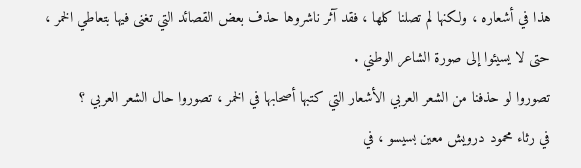هذا في أشعاره ، ولكنها لم تصلنا كلها ، فقد آثر ناشروها حذف بعض القصائد التي تغنى فيها بتعاطي الخمر ، حتى لا يسيئوا إلى صورة الشاعر الوطني .
تصوروا لو حذفنا من الشعر العربي الأشعار التي كتبها أصحابها في الخمر ، تصوروا حال الشعر العربي ؟
في رثاء محمود درويش معين بسيسو ، في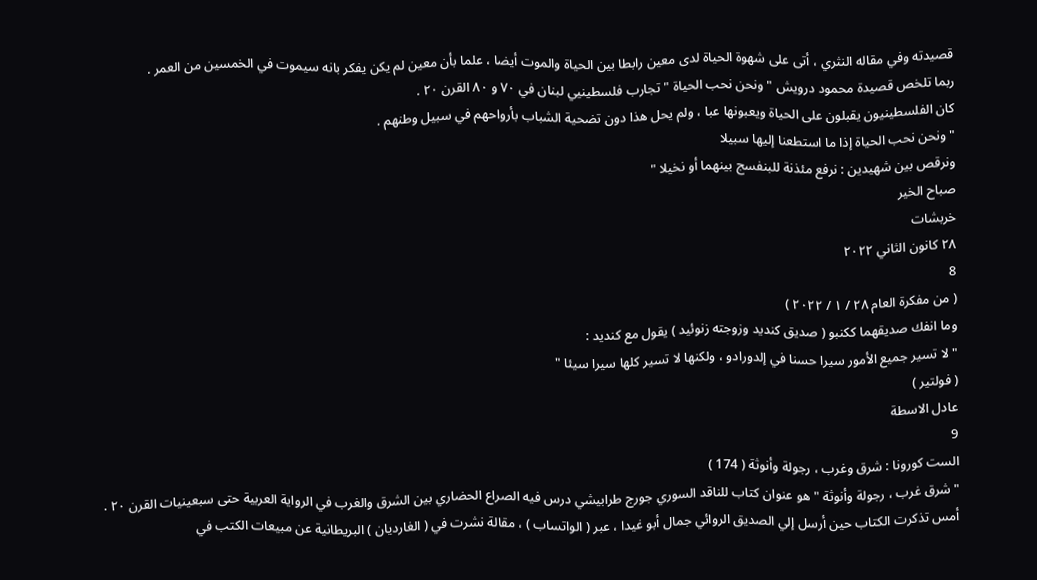قصيدته وفي مقاله النثري ، أتى على شهوة الحياة لدى معين رابطا بين الحياة والموت أيضا ، علما بأن معين لم يكن يفكر بانه سيموت في الخمسين من العمر .
ربما تلخص قصيدة محمود درويش " ونحن نحب الحياة " تجارب فلسطينيي لبنان في ٧٠ و ٨٠ القرن ٢٠ .
كان الفلسطينيون يقبلون على الحياة ويعبونها عبا ، ولم يحل هذا دون تضحية الشباب بأرواحهم في سبيل وطنهم .
" ونحن نحب الحياة إذا ما استطعنا إليها سبيلا
ونرقص بين شهيدين : نرفع مئذنة للبنفسج بينهما أو نخيلا "
صباح الخير
خربشات
٢٨ كانون الثاني ٢٠٢٢
8
( من مفكرة العام ٢٨ / ١ / ٢٠٢٢ )
وما انفك صديقهما ككنبو ( صديق كنديد وزوجته زنوئيد ) يقول مع كنديد :
" لا تسير جميع الأمور سيرا حسنا في إلدورادو ، ولكنها لا تسير كلها سيرا سيئا "
( فولتير )
عادل الاسطة
9
الست كورونا : شرق وغرب ، رجولة وأنوثة ( 174 )
" شرق غرب ، رجولة وأنوثة " هو عنوان كتاب للناقد السوري جورج طرابيشي درس فيه الصراع الحضاري بين الشرق والغرب في الرواية العربية حتى سبعينيات القرن ٢٠ .
أمس تذكرت الكتاب حين أرسل إلي الصديق الروائي جمال أبو غيدا ، عبر ( الواتساب ) ، مقالة نشرت في ( الغارديان ) البريطانية عن مبيعات الكتب في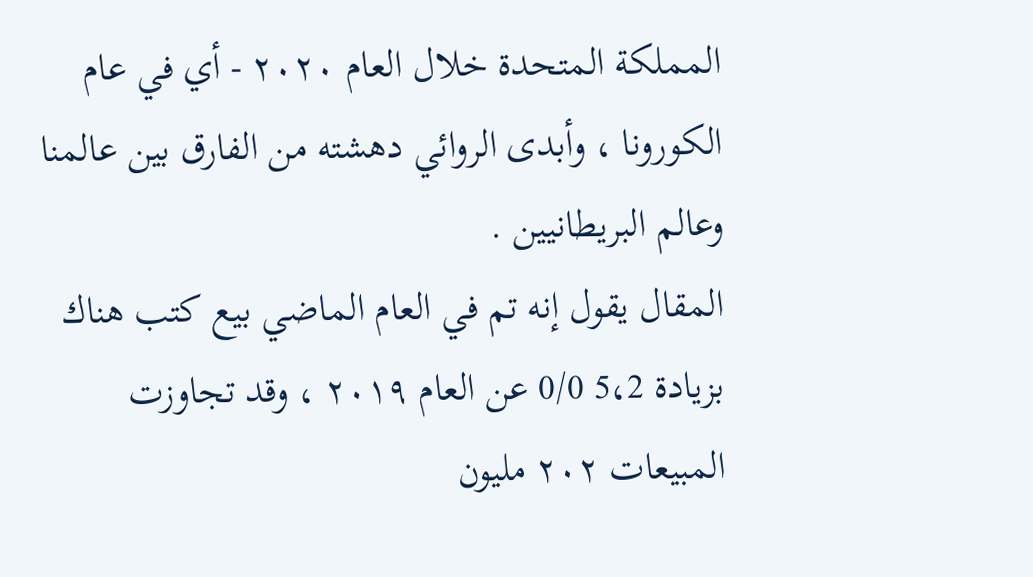المملكة المتحدة خلال العام ٢٠٢٠ - أي في عام الكورونا ، وأبدى الروائي دهشته من الفارق بين عالمنا وعالم البريطانيين .
المقال يقول إنه تم في العام الماضي بيع كتب هناك بزيادة 5،2 0/0 عن العام ٢٠١٩ ، وقد تجاوزت المبيعات ٢٠٢ مليون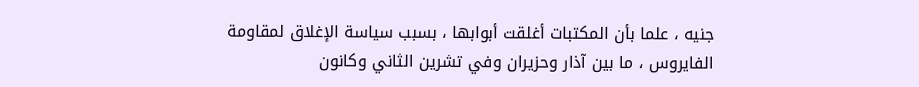جنيه ، علما بأن المكتبات أغلقت أبوابها ، بسبب سياسة الإغلاق لمقاومة الفايروس ، ما بين آذار وحزيران وفي تشرين الثاني وكانون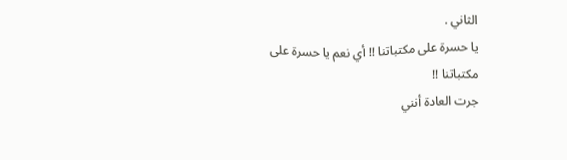الثاني .
يا حسرة على مكتباتنا !! أي نعم يا حسرة على مكتباتنا !!
جرت العادة أنني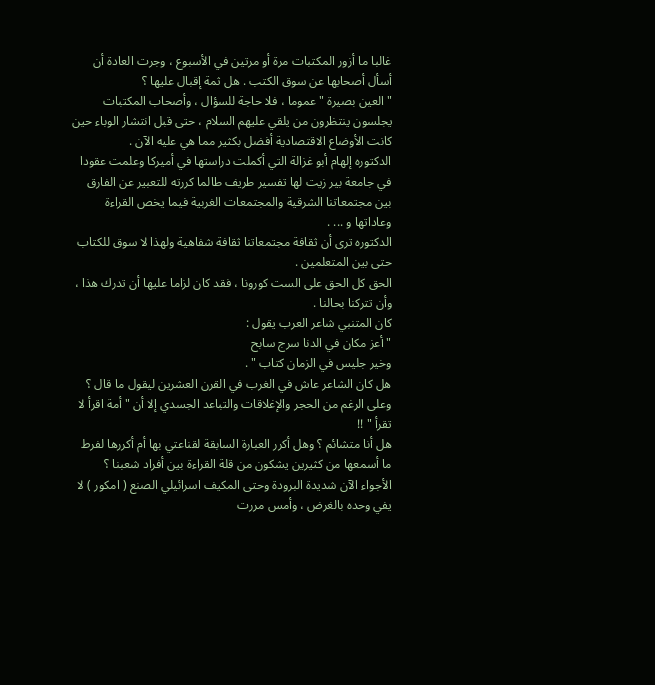غالبا ما أزور المكتبات مرة أو مرتين في الأسبوع ، وجرت العادة أن أسأل أصحابها عن سوق الكتب . هل ثمة إقبال عليها ؟
" العين بصيرة " عموما ، فلا حاجة للسؤال ، وأصحاب المكتبات يجلسون ينتظرون من يلقي عليهم السلام ، حتى قبل انتشار الوباء حين كانت الأوضاع الاقتصادية أفضل بكثير مما هي عليه الآن .
الدكتوره إلهام أبو غزالة التي أكملت دراستها في أميركا وعلمت عقودا في جامعة بير زيت لها تفسير طريف طالما كررته للتعبير عن الفارق بين مجتمعاتنا الشرقية والمجتمعات الغربية فيما يخص القراءة وعاداتها و ... .
الدكتوره ترى أن ثقافة مجتمعاتنا ثقافة شفاهية ولهذا لا سوق للكتاب حتى بين المتعلمين .
الحق كل الحق على الست كورونا ، فقد كان لزاما عليها أن تدرك هذا ، وأن تتركنا بحالنا .
كان المتنبي شاعر العرب يقول :
" أعز مكان في الدنا سرج سابح
وخير جليس في الزمان كتاب " .
هل كان الشاعر عاش في الغرب في القرن العشرين ليقول ما قال ؟
وعلى الرغم من الحجر والإغلاقات والتباعد الجسدي إلا أن " أمة اقرأ لا تقرأ " !!
هل أنا متشائم ؟ وهل أكرر العبارة السابقة لقناعتي بها أم أكررها لفرط ما أسمعها من كثيرين يشكون من قلة القراءة بين أفراد شعبنا ؟
الأجواء الآن شديدة البرودة وحتى المكيف اسرائيلي الصنع ( امكور ) لا يفي وحده بالغرض ، وأمس مررت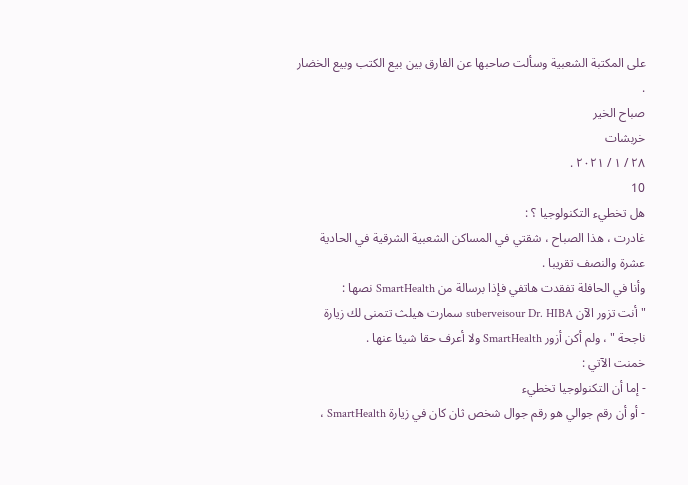على المكتبة الشعبية وسألت صاحبها عن الفارق بين بيع الكتب وبيع الخضار .
صباح الخير
خربشات
٢٨ / ١ / ٢٠٢١ .
10
هل تخطيء التكنولوجيا ؟ :
غادرت ، هذا الصباح ، شقتي في المساكن الشعبية الشرقية في الحادية عشرة والنصف تقريبا .
وأنا في الحافلة تفقدت هاتفي فإذا برسالة من SmartHealth نصها :
" أنت تزور الآن suberveisour Dr. HIBA سمارت هيلث تتمنى لك زيارة ناجحة " ، ولم أكن أزور SmartHealth ولا أعرف حقا شيئا عنها .
خمنت الآتي :
- إما أن التكنولوجيا تخطيء
- أو أن رقم جوالي هو رقم جوال شخص ثان كان في زيارة SmartHealth ،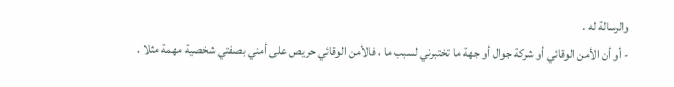والرسالة له .
- أو أن الأمن الوقائي أو شركة جوال أو جهة ما تختبرني لسبب ما ، فالأمن الوقائي حريص على أمني بصفتي شخصية مهمة مثلا .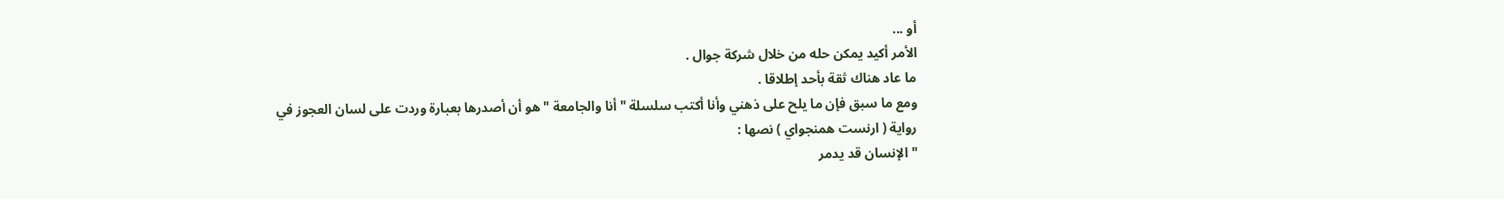أو ...
الأمر أكيد يمكن حله من خلال شركة جوال .
ما عاد هناك ثقة بأحد إطلاقا .
ومع ما سبق فإن ما يلح على ذهني وأنا أكتب سلسلة " أنا والجامعة " هو أن أصدرها بعبارة وردت على لسان العجوز في رواية ( ارنست همنجواي ) نصها :
" الإنسان قد يدمر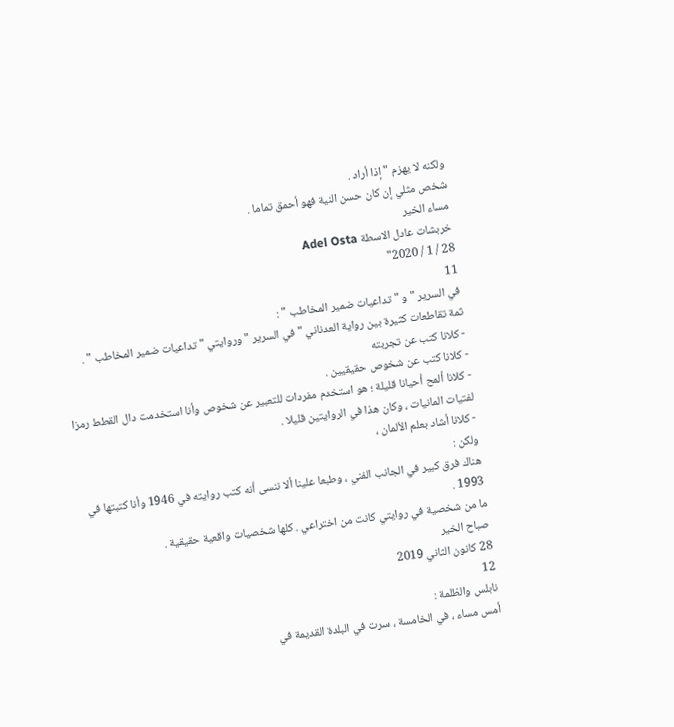ولكنه لا يهزم " إذا أراد .
شخص مثلي إن كان حسن النية فهو أحمق تماما .
مساء الخير
خربشات عادل الاسطة Adel Osta
28 / 1 / 2020"
11
في السرير " و " تداعيات ضمير المخاطب " :
ثمة تقاطعات كثيرة بين رواية العدناني " في السرير " وروايتي " تداعيات ضمير المخاطب " .
- كلانا كتب عن تجربته
- كلانا كتب عن شخوص حقيقيين .
- كلانا ألمح أحيانا قليلة ؛ هو استخدم مفردات للتعبير عن شخوص وأنا استخدمت دال القطط رمزا لفتيات المانيات ، وكان هذا في الروايتين قليلا .
- كلانا أشاد بعلم الألمان ،
ولكن :
هناك فرق كبير في الجانب الفني ، وطبعا علينا ألا ننسى أنه كتب روايته في 1946 وأنا كتبتها في 1993 .
ما من شخصية في روايتي كانت من اختراعي . كلها شخصيات واقعية حقيقية .
صباح الخير
28 كانون الثاني 2019
12
نابلس والظلمة :
أمس مساء ، في الخامسة ، سرت في البلدة القديمة في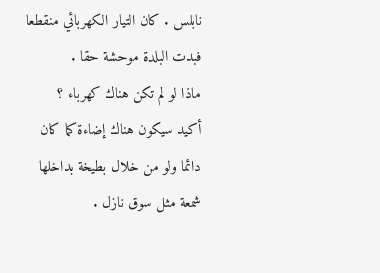نابلس . كان التيار الكهربائي منقطعا فبدت البلدة موحشة حقا .
ماذا لو لم تكن هناك كهرباء ؟
أكيد سيكون هناك إضاءة كما كان دائما ولو من خلال بطيخة بداخلها شمعة مثل سوق نازل .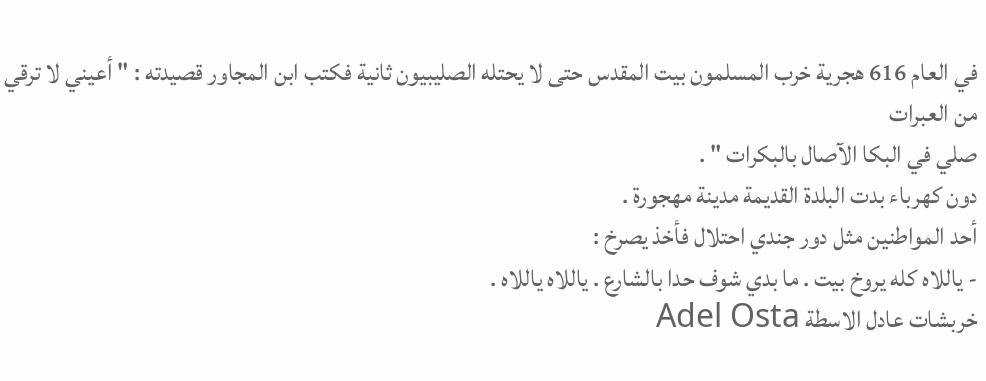في العام 616 هجرية خرب المسلمون بيت المقدس حتى لا يحتله الصليبيون ثانية فكتب ابن المجاور قصيدته : " أعيني لا ترقي من العبرات
صلي في البكا الآصال بالبكرات " .
دون كهرباء بدت البلدة القديمة مدينة مهجورة .
أحد المواطنين مثل دور جندي احتلال فأخذ يصرخ :
- ياللاه كله يروخ بيت . ما بدي شوف حدا بالشارع . ياللاه ياللاه .
خربشات عادل الاسطة Adel Osta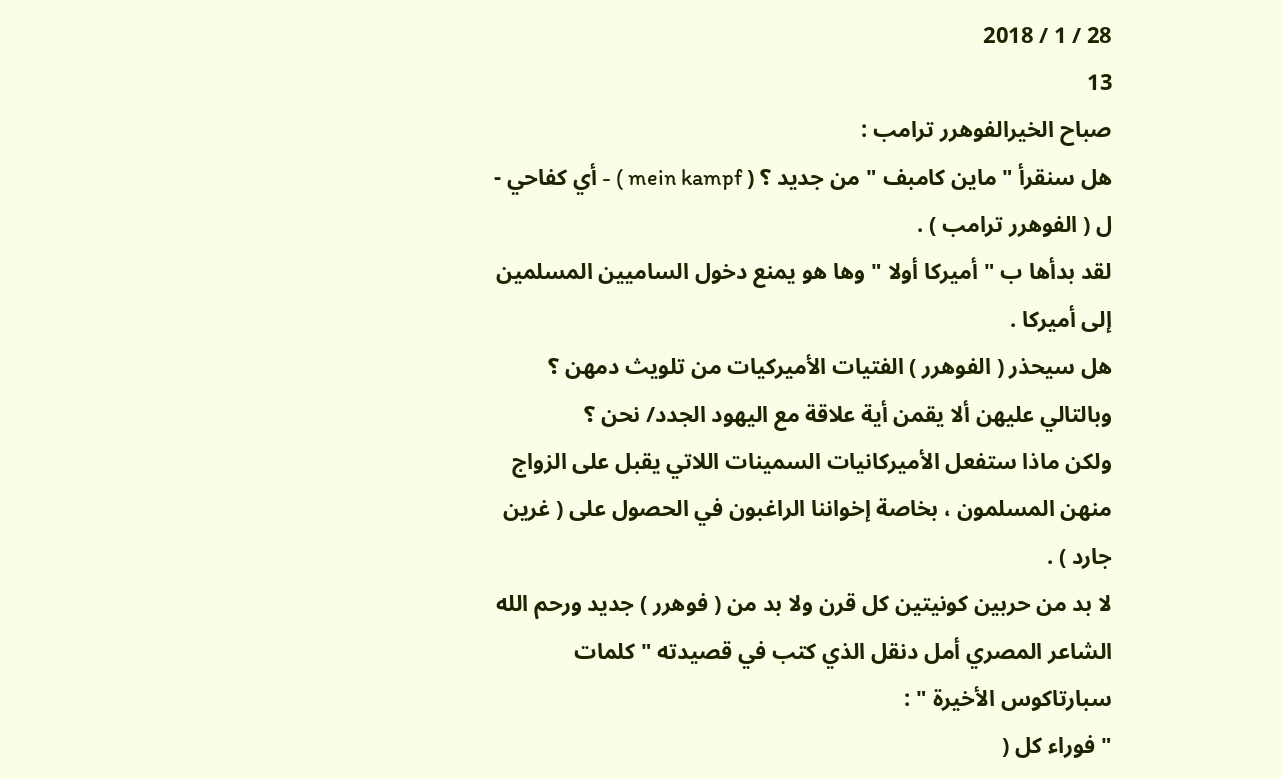28 / 1 / 2018
13
صباح الخيرالفوهرر ترامب :
هل سنقرأ " ماين كامبف " من جديد ؟ ( mein kampf ) - أي كفاحي - ل ( الفوهرر ترامب ) .
لقد بدأها ب " أميركا أولا " وها هو يمنع دخول الساميين المسلمين إلى أميركا .
هل سيحذر ( الفوهرر ) الفتيات الأميركيات من تلويث دمهن ؟ وبالتالي عليهن ألا يقمن أية علاقة مع اليهود الجدد/ نحن ؟
ولكن ماذا ستفعل الأميركانيات السمينات اللاتي يقبل على الزواج منهن المسلمون ، بخاصة إخواننا الراغبون في الحصول على ( غرين جارد ) .
لا بد من حربين كونيتين كل قرن ولا بد من ( فوهرر ) جديد ورحم الله الشاعر المصري أمل دنقل الذي كتب في قصيدته " كلمات سبارتاكوس الأخيرة " :
" فوراء كل (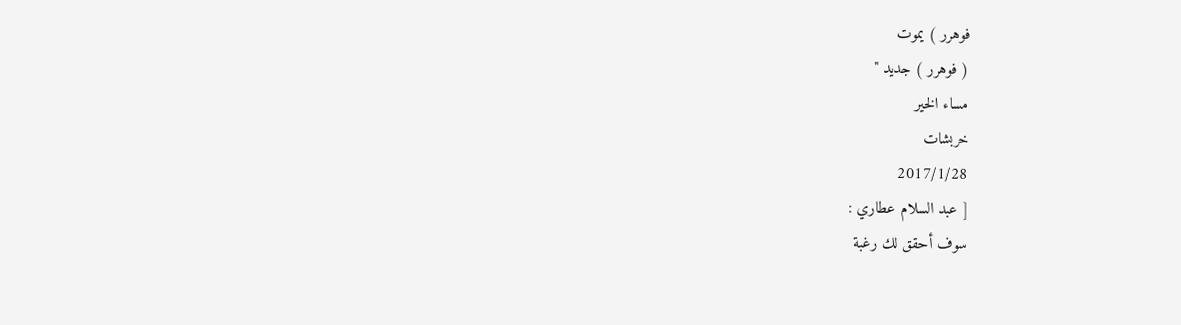فوهرر ) يموت
( فوهرر ) جديد "
مساء الخير
خربشات
2017/1/28
[ عبد السلام عطاري :
سوف أحقق لك رغبة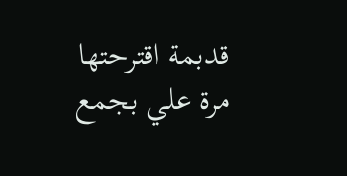قدبمة اقترحتها مرة علي بجمع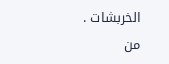الخربشات .
من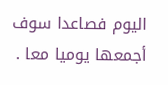اليوم فصاعدا سوف أجمعها يوميا معا .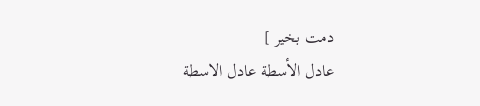دمت بخير ]
عادل الأسطة عادل الاسطة